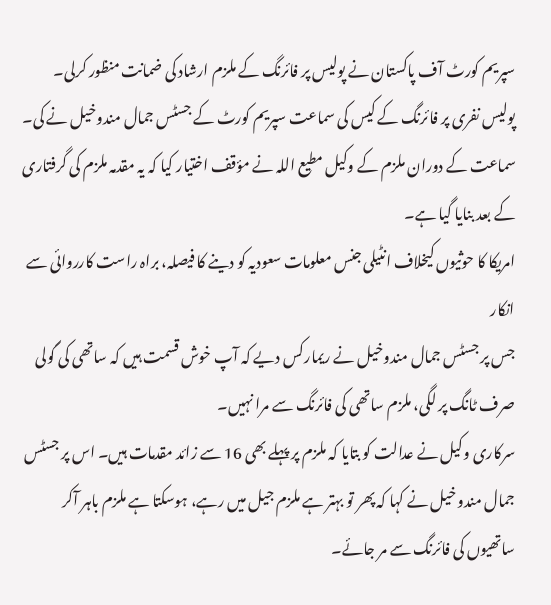سپریم کورٹ آف پاکستان نے پولیس پر فائرنگ کے ملزم ارشاد کی ضمانت منظور کرلی۔
پولیس نفری پر فائرنگ کے کیس کی سماعت سپریم کورٹ کے جسٹس جمال مندوخیل نے کی۔ سماعت کے دوران ملزم کے وکیل مطیع اللہ نے مؤقف اختیار کیا کہ یہ مقدمہ ملزم کی گرفتاری کے بعد بنایا گیا ہے۔
امریکا کا حوثیوں کیخلاف انٹیلی جنس معلومات سعودیہ کو دینے کا فیصلہ، براہ راست کارروائی سے انکار
جس پر جسٹس جمال مندوخیل نے ریمارکس دیے کہ آپ خوش قسمت ہیں کہ ساتھی کی گولی صرف ٹانگ پر لگی، ملزم ساتھی کی فائرنگ سے مرا نہیں۔
سرکاری وکیل نے عدالت کو بتایا کہ ملزم پر پہلے بھی 16 سے زائد مقدمات ہیں۔ اس پر جسٹس جمال مندوخیل نے کہا کہ پھر تو بہتر ہے ملزم جیل میں رہے، ہوسکتا ہے ملزم باہر آکر ساتھیوں کی فائرنگ سے مر جائے۔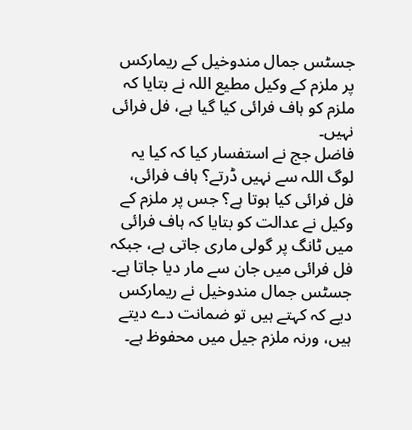جسٹس جمال مندوخیل کے ریمارکس پر ملزم کے وکیل مطیع اللہ نے بتایا کہ ملزم کو ہاف فرائی کیا گیا ہے، فل فرائی نہیں۔
فاضل جج نے استفسار کیا کہ کیا یہ لوگ اللہ سے نہیں ڈرتے؟ ہاف فرائی، فل فرائی کیا ہوتا ہے؟ جس پر ملزم کے وکیل نے عدالت کو بتایا کہ ہاف فرائی میں ٹانگ پر گولی ماری جاتی ہے، جبکہ فل فرائی میں جان سے مار دیا جاتا ہے۔
جسٹس جمال مندوخیل نے ریمارکس دیے کہ کہتے ہیں تو ضمانت دے دیتے ہیں، ورنہ ملزم جیل میں محفوظ ہے۔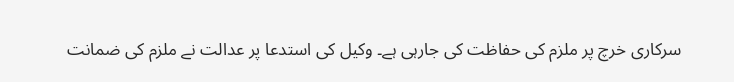سرکاری خرچ پر ملزم کی حفاظت کی جارہی ہے۔ وکیل کی استدعا پر عدالت نے ملزم کی ضمانت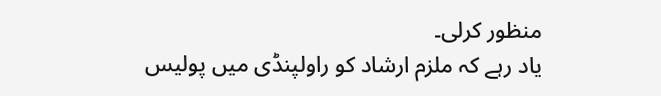منظور کرلی۔
یاد رہے کہ ملزم ارشاد کو راولپنڈی میں پولیس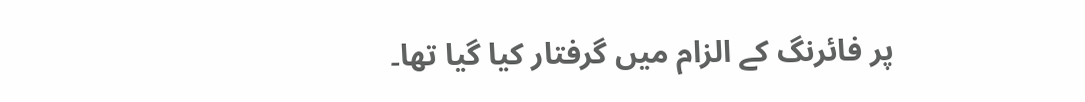پر فائرنگ کے الزام میں گرفتار کیا گیا تھا۔